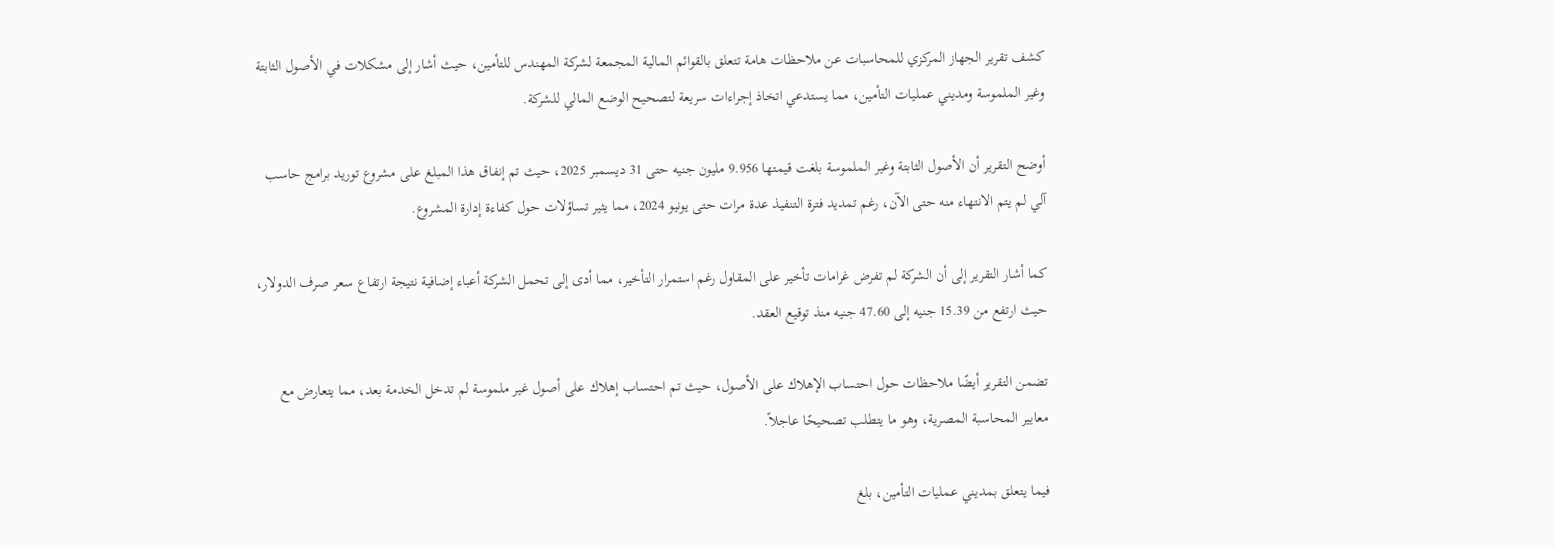كشف تقرير الجهاز المركزي للمحاسبات عن ملاحظات هامة تتعلق بالقوائم المالية المجمعة لشركة المهندس للتأمين، حيث أشار إلى مشكلات في الأصول الثابتة وغير الملموسة ومديني عمليات التأمين، مما يستدعي اتخاذ إجراءات سريعة لتصحيح الوضع المالي للشركة.

أوضح التقرير أن الأصول الثابتة وغير الملموسة بلغت قيمتها 9.956 مليون جنيه حتى 31 ديسمبر 2025، حيث تم إنفاق هذا المبلغ على مشروع توريد برامج حاسب آلي لم يتم الانتهاء منه حتى الآن، رغم تمديد فترة التنفيذ عدة مرات حتى يونيو 2024، مما يثير تساؤلات حول كفاءة إدارة المشروع.

كما أشار التقرير إلى أن الشركة لم تفرض غرامات تأخير على المقاول رغم استمرار التأخير، مما أدى إلى تحمل الشركة أعباء إضافية نتيجة ارتفاع سعر صرف الدولار، حيث ارتفع من 15.39 جنيه إلى 47.60 جنيه منذ توقيع العقد.

تضمن التقرير أيضًا ملاحظات حول احتساب الإهلاك على الأصول، حيث تم احتساب إهلاك على أصول غير ملموسة لم تدخل الخدمة بعد، مما يتعارض مع معايير المحاسبة المصرية، وهو ما يتطلب تصحيحًا عاجلاً.

فيما يتعلق بمديني عمليات التأمين، بلغ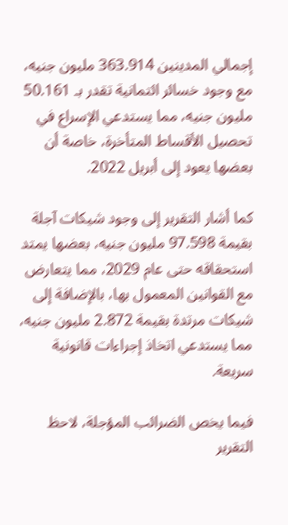إجمالي المدينين 363.914 مليون جنيه، مع وجود خسائر ائتمانية تقدر بـ 50.161 مليون جنيه، مما يستدعي الإسراع في تحصيل الأقساط المتأخرة، خاصة أن بعضها يعود إلى أبريل 2022.

كما أشار التقرير إلى وجود شيكات آجلة بقيمة 97.598 مليون جنيه، بعضها يمتد استحقاقه حتى عام 2029، مما يتعارض مع القوانين المعمول بها، بالإضافة إلى شيكات مرتدة بقيمة 2.872 مليون جنيه، مما يستدعي اتخاذ إجراءات قانونية سريعة.

فيما يخص الضرائب المؤجلة، لاحظ التقرير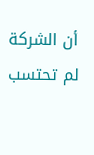أن الشركة لم تحتسب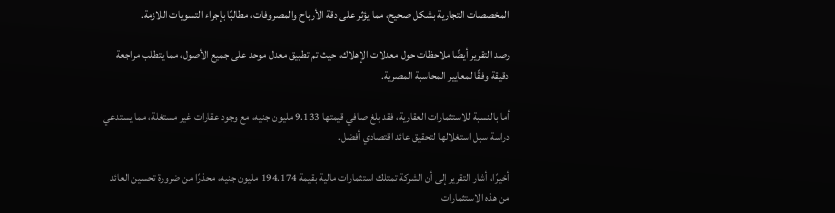المخصصات التجارية بشكل صحيح، مما يؤثر على دقة الأرباح والمصروفات، مطالبًا بإجراء التسويات اللازمة.

رصد التقرير أيضًا ملاحظات حول معدلات الإهلاك، حيث تم تطبيق معدل موحد على جميع الأصول، مما يتطلب مراجعة دقيقة وفقًا لمعايير المحاسبة المصرية.

أما بالنسبة للاستثمارات العقارية، فقد بلغ صافي قيمتها 9.133 مليون جنيه، مع وجود عقارات غير مستغلة، مما يستدعي دراسة سبل استغلالها لتحقيق عائد اقتصادي أفضل.

أخيرًا، أشار التقرير إلى أن الشركة تمتلك استثمارات مالية بقيمة 194.174 مليون جنيه، محذرًا من ضرورة تحسين العائد من هذه الاستثمارات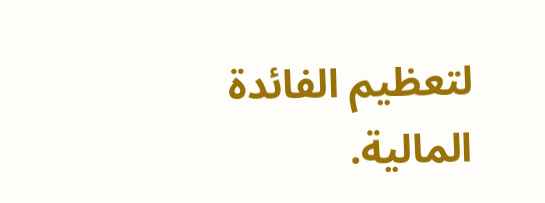لتعظيم الفائدة المالية.